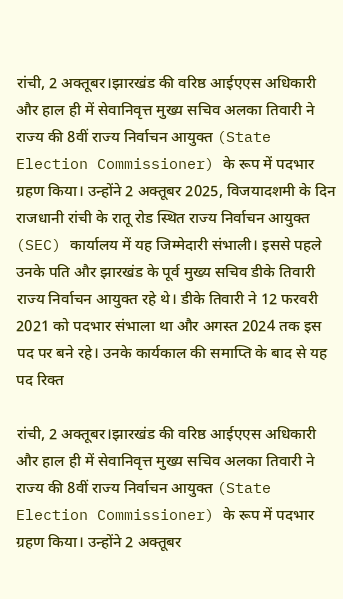रांची, 2 अक्तूबर।झारखंड की वरिष्ठ आईएएस अधिकारी और हाल ही में सेवानिवृत्त मुख्य सचिव अलका तिवारी ने राज्य की 8वीं राज्य निर्वाचन आयुक्त (State Election Commissioner) के रूप में पदभार ग्रहण किया। उन्होंने 2 अक्तूबर 2025, विजयादशमी के दिन राजधानी रांची के रातू रोड स्थित राज्य निर्वाचन आयुक्त (SEC) कार्यालय में यह जिम्मेदारी संभाली। इससे पहले उनके पति और झारखंड के पूर्व मुख्य सचिव डीके तिवारी राज्य निर्वाचन आयुक्त रहे थे। डीके तिवारी ने 12 फरवरी 2021 को पदभार संभाला था और अगस्त 2024 तक इस पद पर बने रहे। उनके कार्यकाल की समाप्ति के बाद से यह पद रिक्त

रांची, 2 अक्तूबर।झारखंड की वरिष्ठ आईएएस अधिकारी और हाल ही में सेवानिवृत्त मुख्य सचिव अलका तिवारी ने राज्य की 8वीं राज्य निर्वाचन आयुक्त (State Election Commissioner) के रूप में पदभार ग्रहण किया। उन्होंने 2 अक्तूबर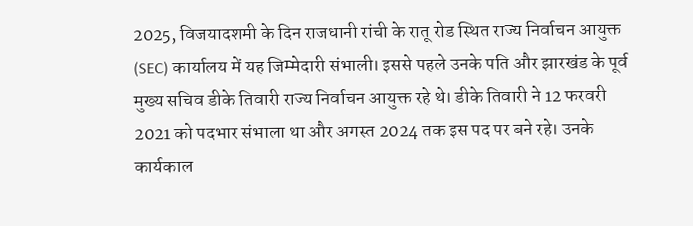2025, विजयादशमी के दिन राजधानी रांची के रातू रोड स्थित राज्य निर्वाचन आयुक्त (SEC) कार्यालय में यह जिम्मेदारी संभाली। इससे पहले उनके पति और झारखंड के पूर्व मुख्य सचिव डीके तिवारी राज्य निर्वाचन आयुक्त रहे थे। डीके तिवारी ने 12 फरवरी 2021 को पदभार संभाला था और अगस्त 2024 तक इस पद पर बने रहे। उनके कार्यकाल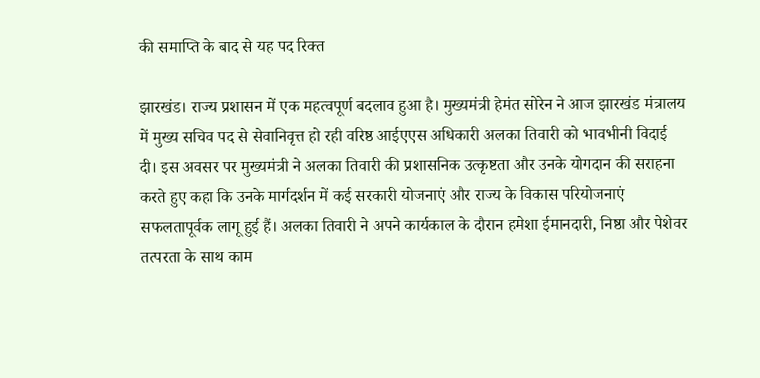की समाप्ति के बाद से यह पद रिक्त

झारखंड। राज्य प्रशासन में एक महत्वपूर्ण बदलाव हुआ है। मुख्यमंत्री हेमंत सोरेन ने आज झारखंड मंत्रालय में मुख्य सचिव पद से सेवानिवृत्त हो रही वरिष्ठ आईएएस अधिकारी अलका तिवारी को भावभीनी विदाई दी। इस अवसर पर मुख्यमंत्री ने अलका तिवारी की प्रशासनिक उत्कृष्टता और उनके योगदान की सराहना करते हुए कहा कि उनके मार्गदर्शन में कई सरकारी योजनाएं और राज्य के विकास परियोजनाएं सफलतापूर्वक लागू हुई हैं। अलका तिवारी ने अपने कार्यकाल के दौरान हमेशा ईमानदारी, निष्ठा और पेशेवर तत्परता के साथ काम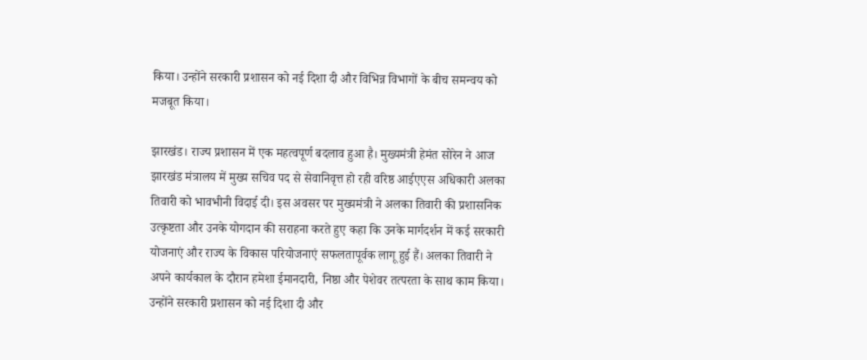किया। उन्होंने सरकारी प्रशासन को नई दिशा दी और विभिन्न विभागों के बीच समन्वय को मजबूत किया।

झारखंड। राज्य प्रशासन में एक महत्वपूर्ण बदलाव हुआ है। मुख्यमंत्री हेमंत सोरेन ने आज झारखंड मंत्रालय में मुख्य सचिव पद से सेवानिवृत्त हो रही वरिष्ठ आईएएस अधिकारी अलका तिवारी को भावभीनी विदाई दी। इस अवसर पर मुख्यमंत्री ने अलका तिवारी की प्रशासनिक उत्कृष्टता और उनके योगदान की सराहना करते हुए कहा कि उनके मार्गदर्शन में कई सरकारी योजनाएं और राज्य के विकास परियोजनाएं सफलतापूर्वक लागू हुई हैं। अलका तिवारी ने अपने कार्यकाल के दौरान हमेशा ईमानदारी, निष्ठा और पेशेवर तत्परता के साथ काम किया। उन्होंने सरकारी प्रशासन को नई दिशा दी और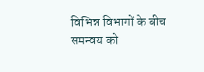विभिन्न विभागों के बीच समन्वय को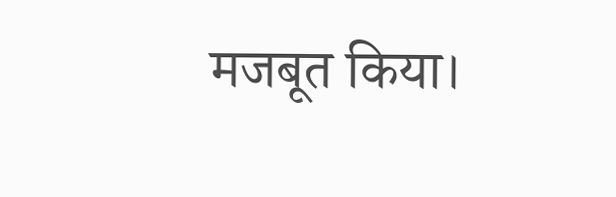मजबूत किया।